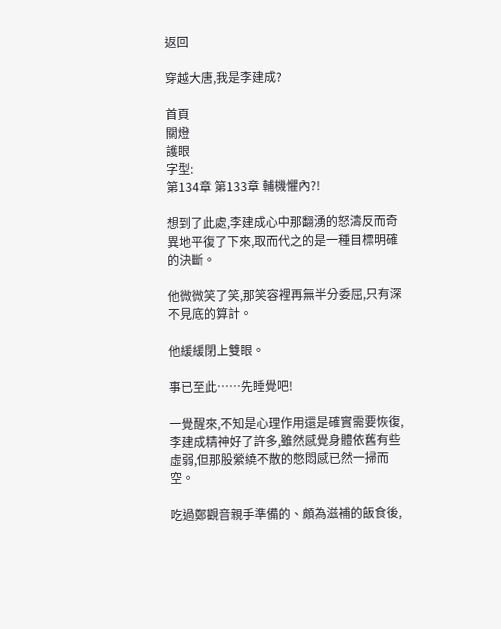返回

穿越大唐,我是李建成?

首頁
關燈
護眼
字型:
第134章 第133章 輔機懼內?!

想到了此處,李建成心中那翻湧的怒濤反而奇異地平復了下來,取而代之的是一種目標明確的決斷。

他微微笑了笑,那笑容裡再無半分委屈,只有深不見底的算計。

他緩緩閉上雙眼。

事已至此……先睡覺吧!

一覺醒來,不知是心理作用還是確實需要恢復,李建成精神好了許多,雖然感覺身體依舊有些虛弱,但那股縈繞不散的憋悶感已然一掃而空。

吃過鄭觀音親手準備的、頗為滋補的飯食後,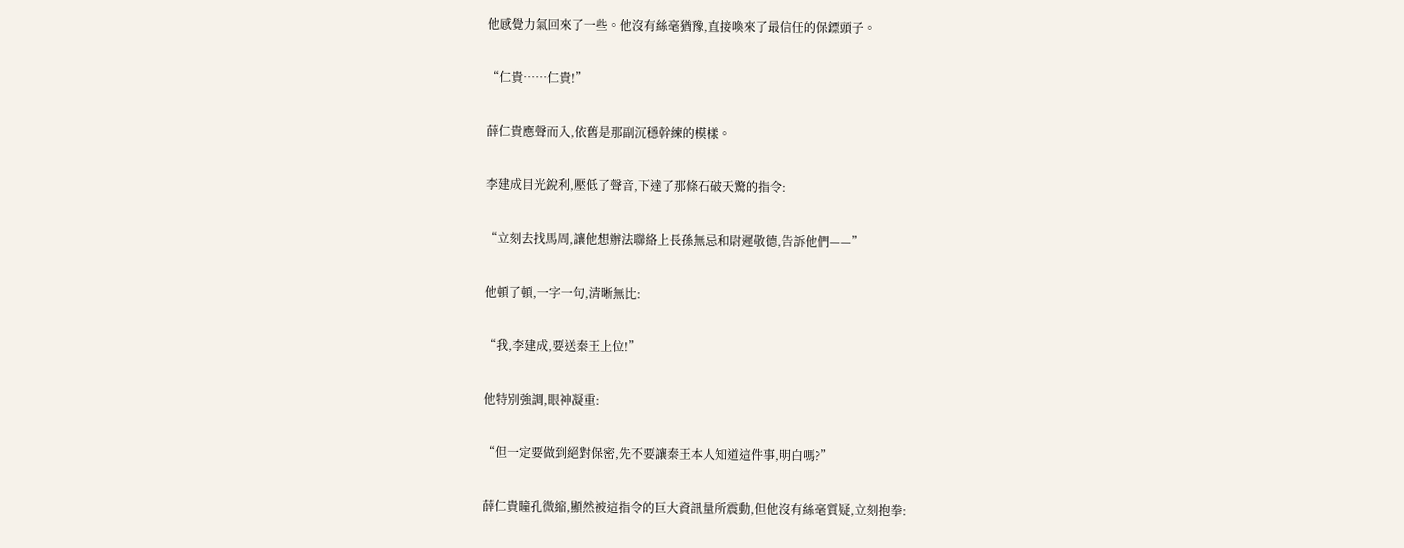他感覺力氣回來了一些。他沒有絲毫猶豫,直接喚來了最信任的保鏢頭子。

“仁貴……仁貴!”

薛仁貴應聲而入,依舊是那副沉穩幹練的模樣。

李建成目光銳利,壓低了聲音,下達了那條石破天驚的指令:

“立刻去找馬周,讓他想辦法聯絡上長孫無忌和尉遲敬德,告訴他們——”

他頓了頓,一字一句,清晰無比:

“我,李建成,要送秦王上位!”

他特別強調,眼神凝重:

“但一定要做到絕對保密,先不要讓秦王本人知道這件事,明白嗎?”

薛仁貴瞳孔微縮,顯然被這指令的巨大資訊量所震動,但他沒有絲毫質疑,立刻抱拳: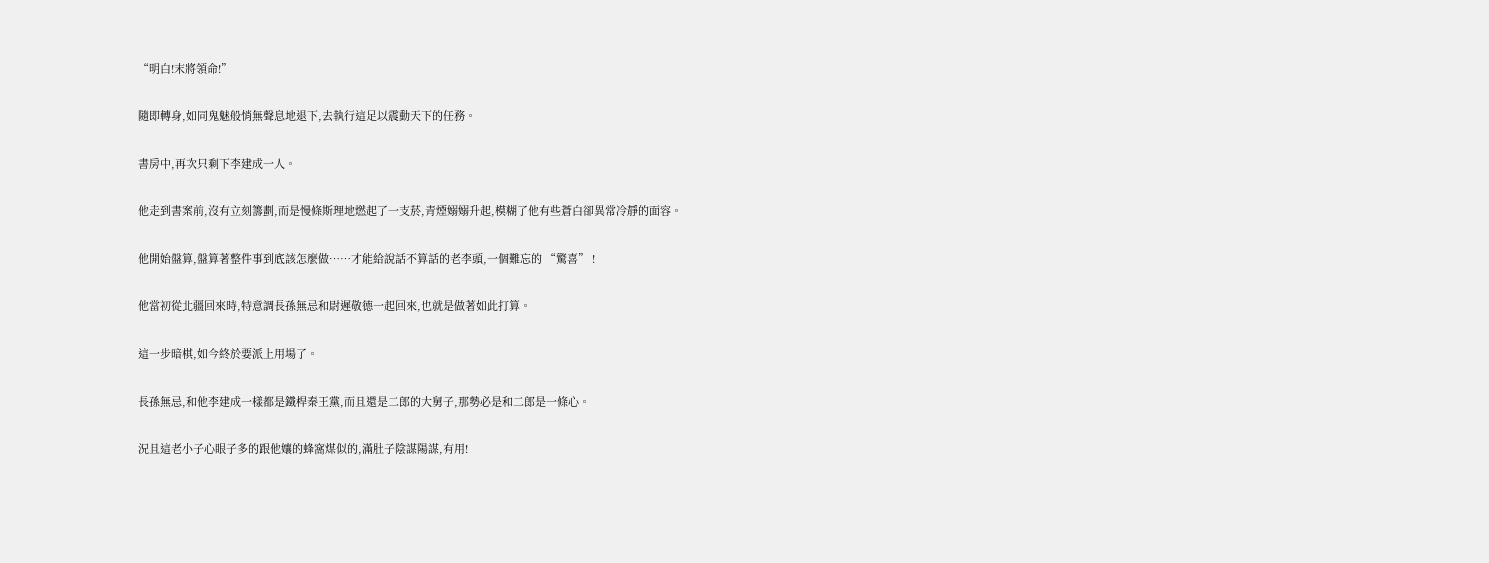“明白!末將領命!”

隨即轉身,如同鬼魅般悄無聲息地退下,去執行這足以震動天下的任務。

書房中,再次只剩下李建成一人。

他走到書案前,沒有立刻籌劃,而是慢條斯理地燃起了一支菸,青煙嫋嫋升起,模糊了他有些蒼白卻異常冷靜的面容。

他開始盤算,盤算著整件事到底該怎麼做……才能給說話不算話的老李頭,一個難忘的 “驚喜” !

他當初從北疆回來時,特意調長孫無忌和尉遲敬德一起回來,也就是做著如此打算。

這一步暗棋,如今終於要派上用場了。

長孫無忌,和他李建成一樣都是鐵桿秦王黨,而且還是二郎的大舅子,那勢必是和二郎是一條心。

況且這老小子心眼子多的跟他孃的蜂窩煤似的,滿肚子陰謀陽謀,有用!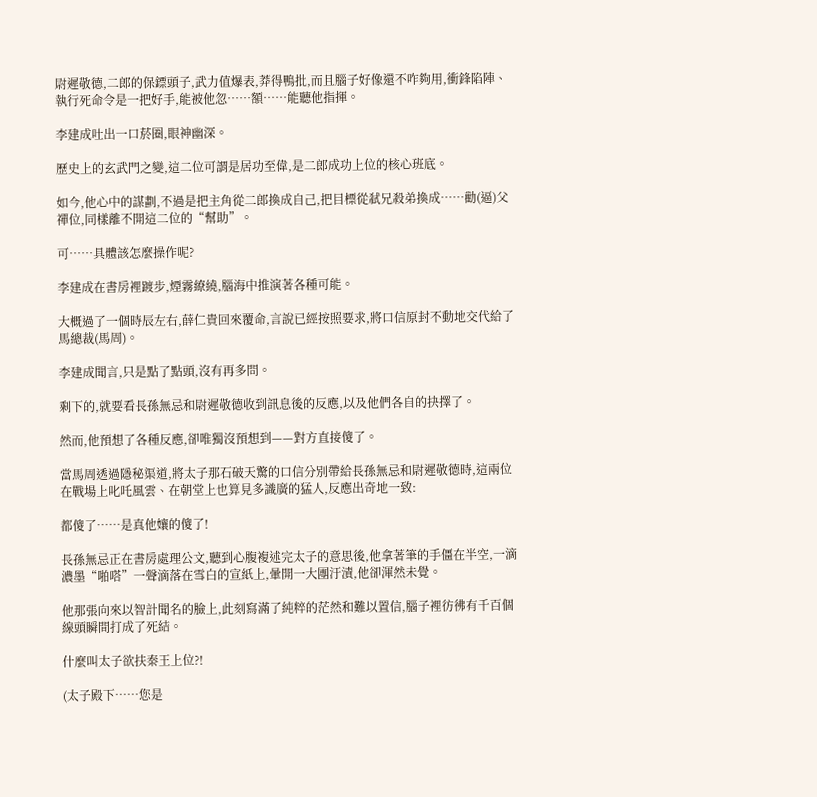尉遲敬德,二郎的保鏢頭子,武力值爆表,莽得鴨批,而且腦子好像還不咋夠用,衝鋒陷陣、執行死命令是一把好手,能被他忽……額……能聽他指揮。

李建成吐出一口菸圈,眼神幽深。

歷史上的玄武門之變,這二位可謂是居功至偉,是二郎成功上位的核心班底。

如今,他心中的謀劃,不過是把主角從二郎換成自己,把目標從弒兄殺弟換成……勸(逼)父禪位,同樣離不開這二位的“幫助”。

可……具體該怎麼操作呢?

李建成在書房裡踱步,煙霧繚繞,腦海中推演著各種可能。

大概過了一個時辰左右,薛仁貴回來覆命,言說已經按照要求,將口信原封不動地交代給了馬總裁(馬周)。

李建成聞言,只是點了點頭,沒有再多問。

剩下的,就要看長孫無忌和尉遲敬德收到訊息後的反應,以及他們各自的抉擇了。

然而,他預想了各種反應,卻唯獨沒預想到——對方直接傻了。

當馬周透過隱秘渠道,將太子那石破天驚的口信分別帶給長孫無忌和尉遲敬德時,這兩位在戰場上叱吒風雲、在朝堂上也算見多識廣的猛人,反應出奇地一致:

都傻了……是真他孃的傻了!

長孫無忌正在書房處理公文,聽到心腹複述完太子的意思後,他拿著筆的手僵在半空,一滴濃墨“啪嗒”一聲滴落在雪白的宣紙上,暈開一大團汙漬,他卻渾然未覺。

他那張向來以智計聞名的臉上,此刻寫滿了純粹的茫然和難以置信,腦子裡彷彿有千百個線頭瞬間打成了死結。

什麼叫太子欲扶秦王上位?!

(太子殿下……您是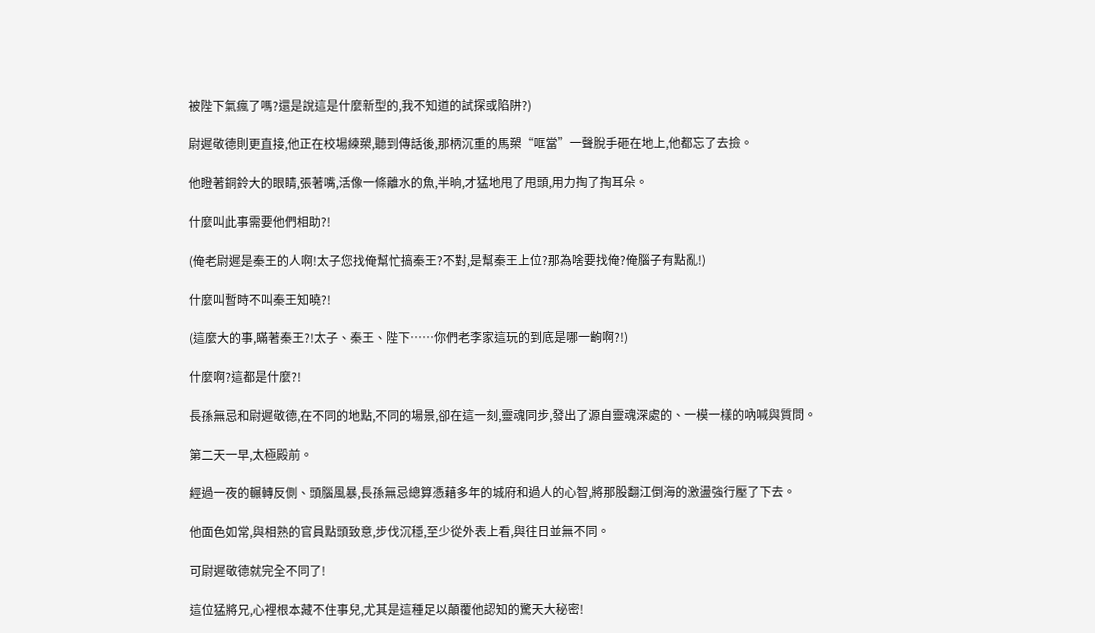被陛下氣瘋了嗎?還是說這是什麼新型的,我不知道的試探或陷阱?)

尉遲敬德則更直接,他正在校場練槊,聽到傳話後,那柄沉重的馬槊“哐當”一聲脫手砸在地上,他都忘了去撿。

他瞪著銅鈴大的眼睛,張著嘴,活像一條離水的魚,半晌,才猛地甩了甩頭,用力掏了掏耳朵。

什麼叫此事需要他們相助?!

(俺老尉遲是秦王的人啊!太子您找俺幫忙搞秦王?不對,是幫秦王上位?那為啥要找俺?俺腦子有點亂!)

什麼叫暫時不叫秦王知曉?!

(這麼大的事,瞞著秦王?!太子、秦王、陛下……你們老李家這玩的到底是哪一齣啊?!)

什麼啊?這都是什麼?!

長孫無忌和尉遲敬德,在不同的地點,不同的場景,卻在這一刻,靈魂同步,發出了源自靈魂深處的、一模一樣的吶喊與質問。

第二天一早,太極殿前。

經過一夜的輾轉反側、頭腦風暴,長孫無忌總算憑藉多年的城府和過人的心智,將那股翻江倒海的激盪強行壓了下去。

他面色如常,與相熟的官員點頭致意,步伐沉穩,至少從外表上看,與往日並無不同。

可尉遲敬德就完全不同了!

這位猛將兄,心裡根本藏不住事兒,尤其是這種足以顛覆他認知的驚天大秘密!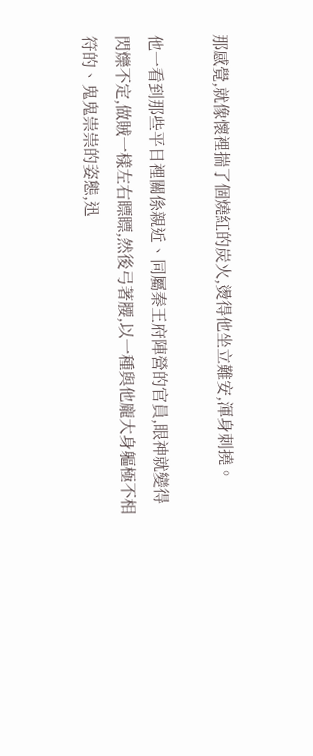那感覺,就像懷裡揣了個燒紅的炭火,燙得他坐立難安,渾身刺撓。

他一看到那些平日裡關係親近、同屬秦王府陣營的官員,眼神就變得閃爍不定,做賊一樣左右瞟瞟,然後弓著腰,以一種與他龐大身軀極不相符的、鬼鬼祟祟的姿態,迅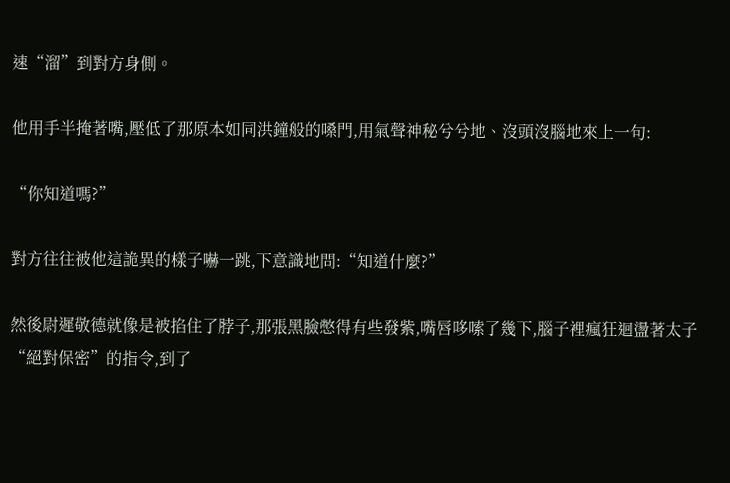速“溜”到對方身側。

他用手半掩著嘴,壓低了那原本如同洪鐘般的嗓門,用氣聲神秘兮兮地、沒頭沒腦地來上一句:

“你知道嗎?”

對方往往被他這詭異的樣子嚇一跳,下意識地問:“知道什麼?”

然後尉遲敬德就像是被掐住了脖子,那張黑臉憋得有些發紫,嘴唇哆嗦了幾下,腦子裡瘋狂迴盪著太子“絕對保密”的指令,到了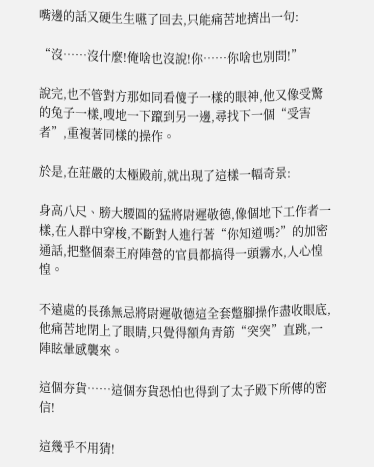嘴邊的話又硬生生嚥了回去,只能痛苦地擠出一句:

“沒……沒什麼!俺啥也沒說!你……你啥也別問!”

說完,也不管對方那如同看傻子一樣的眼神,他又像受驚的兔子一樣,嗖地一下躥到另一邊,尋找下一個“受害者”,重複著同樣的操作。

於是,在莊嚴的太極殿前,就出現了這樣一幅奇景:

身高八尺、膀大腰圓的猛將尉遲敬德,像個地下工作者一樣,在人群中穿梭,不斷對人進行著“你知道嗎?”的加密通話,把整個秦王府陣營的官員都搞得一頭霧水,人心惶惶。

不遠處的長孫無忌將尉遲敬德這全套蹩腳操作盡收眼底,他痛苦地閉上了眼睛,只覺得額角青筋“突突”直跳,一陣眩暈感襲來。

這個夯貨……這個夯貨恐怕也得到了太子殿下所傳的密信!

這幾乎不用猜!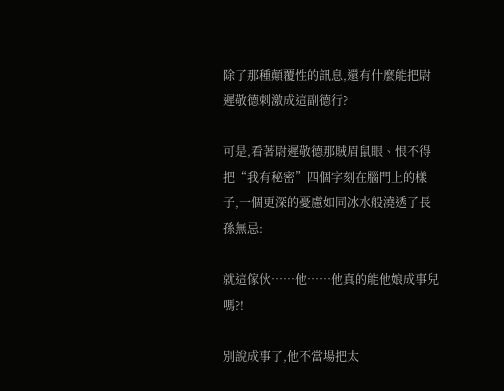除了那種顛覆性的訊息,還有什麼能把尉遲敬德刺激成這副德行?

可是,看著尉遲敬德那賊眉鼠眼、恨不得把“我有秘密”四個字刻在腦門上的樣子,一個更深的憂慮如同冰水般澆透了長孫無忌:

就這傢伙……他……他真的能他娘成事兒嗎?!

別說成事了,他不當場把太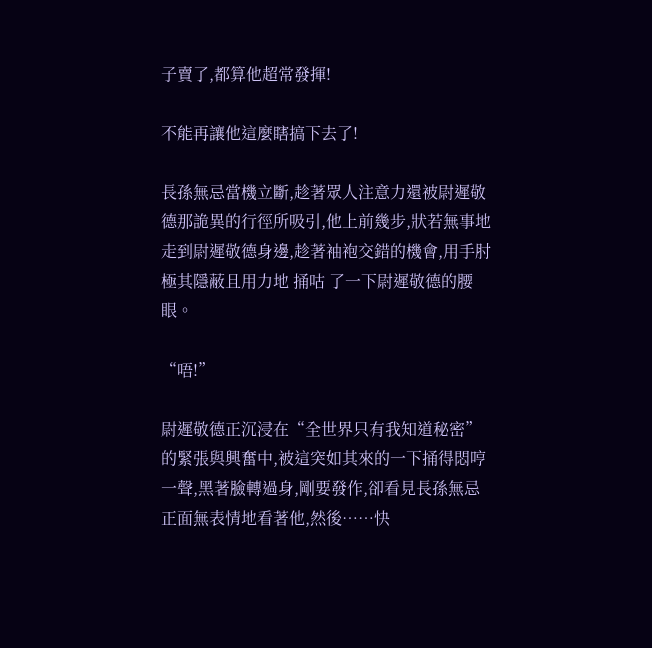子賣了,都算他超常發揮!

不能再讓他這麼瞎搞下去了!

長孫無忌當機立斷,趁著眾人注意力還被尉遲敬德那詭異的行徑所吸引,他上前幾步,狀若無事地走到尉遲敬德身邊,趁著袖袍交錯的機會,用手肘極其隱蔽且用力地 捅咕 了一下尉遲敬德的腰眼。

“唔!”

尉遲敬德正沉浸在“全世界只有我知道秘密”的緊張與興奮中,被這突如其來的一下捅得悶哼一聲,黑著臉轉過身,剛要發作,卻看見長孫無忌正面無表情地看著他,然後……快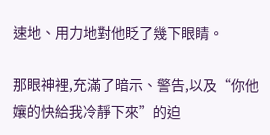速地、用力地對他眨了幾下眼睛。

那眼神裡,充滿了暗示、警告,以及“你他孃的快給我冷靜下來”的迫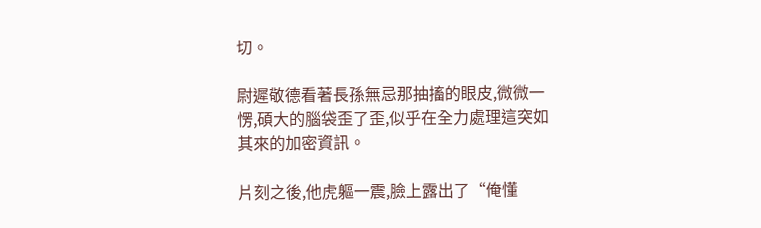切。

尉遲敬德看著長孫無忌那抽搐的眼皮,微微一愣,碩大的腦袋歪了歪,似乎在全力處理這突如其來的加密資訊。

片刻之後,他虎軀一震,臉上露出了“俺懂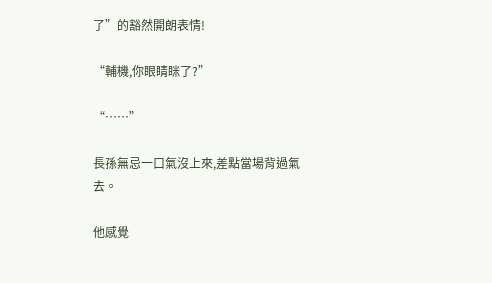了”的豁然開朗表情!

“輔機,你眼睛眯了?”

“……”

長孫無忌一口氣沒上來,差點當場背過氣去。

他感覺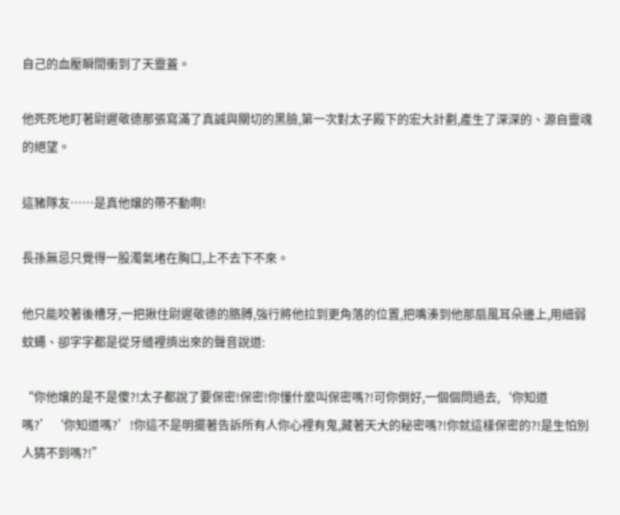自己的血壓瞬間衝到了天靈蓋。

他死死地盯著尉遲敬德那張寫滿了真誠與關切的黑臉,第一次對太子殿下的宏大計劃,產生了深深的、源自靈魂的絕望。

這豬隊友……是真他孃的帶不動啊!

長孫無忌只覺得一股濁氣堵在胸口,上不去下不來。

他只能咬著後槽牙,一把揪住尉遲敬德的胳膊,強行將他拉到更角落的位置,把嘴湊到他那扇風耳朵邊上,用細弱蚊蠅、卻字字都是從牙縫裡擠出來的聲音說道:

“你他孃的是不是傻?!太子都說了要保密!保密!你懂什麼叫保密嗎?!可你倒好,一個個問過去,‘你知道嗎?’‘你知道嗎?’!你這不是明擺著告訴所有人你心裡有鬼,藏著天大的秘密嗎?!你就這樣保密的?!是生怕別人猜不到嗎?!”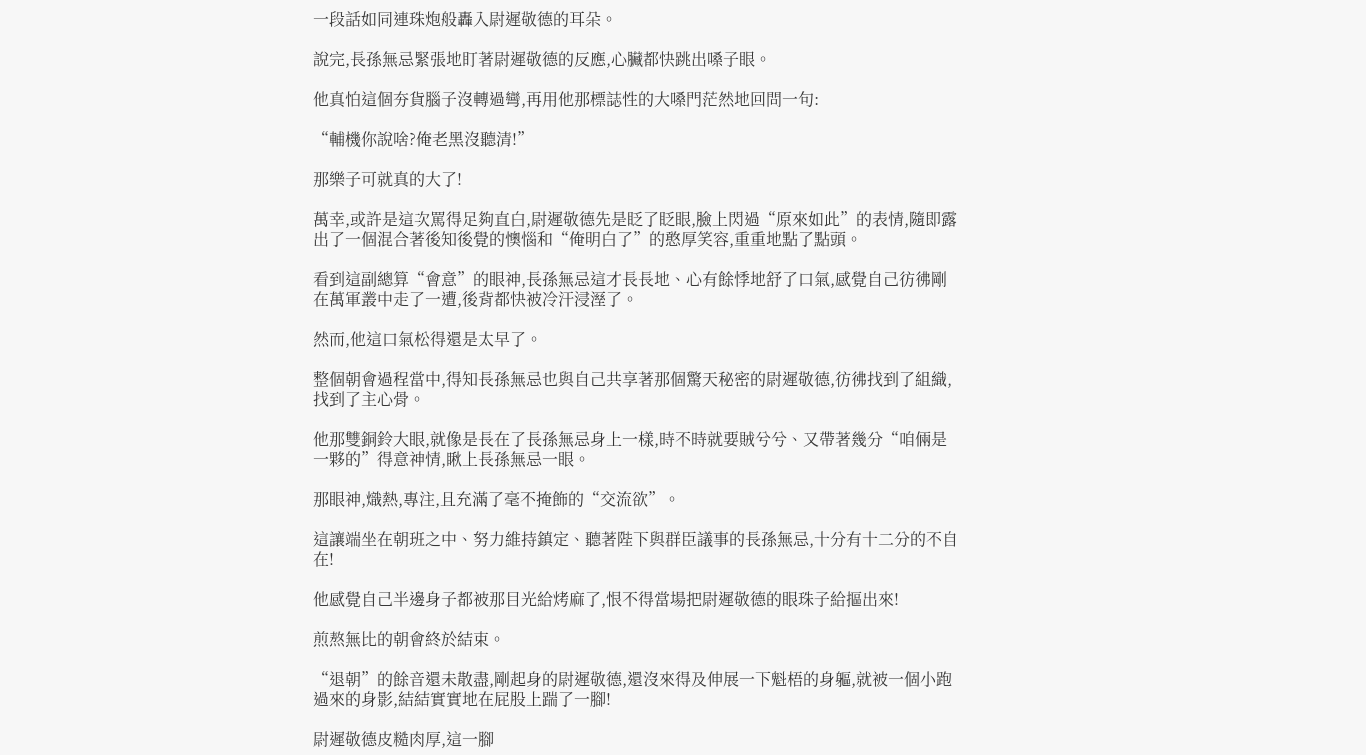一段話如同連珠炮般轟入尉遲敬德的耳朵。

說完,長孫無忌緊張地盯著尉遲敬德的反應,心臟都快跳出嗓子眼。

他真怕這個夯貨腦子沒轉過彎,再用他那標誌性的大嗓門茫然地回問一句:

“輔機你說啥?俺老黑沒聽清!”

那樂子可就真的大了!

萬幸,或許是這次罵得足夠直白,尉遲敬德先是眨了眨眼,臉上閃過“原來如此”的表情,隨即露出了一個混合著後知後覺的懊惱和“俺明白了”的憨厚笑容,重重地點了點頭。

看到這副總算“會意”的眼神,長孫無忌這才長長地、心有餘悸地舒了口氣,感覺自己彷彿剛在萬軍叢中走了一遭,後背都快被冷汗浸溼了。

然而,他這口氣松得還是太早了。

整個朝會過程當中,得知長孫無忌也與自己共享著那個驚天秘密的尉遲敬德,彷彿找到了組織,找到了主心骨。

他那雙銅鈴大眼,就像是長在了長孫無忌身上一樣,時不時就要賊兮兮、又帶著幾分“咱倆是一夥的”得意神情,瞅上長孫無忌一眼。

那眼神,熾熱,專注,且充滿了毫不掩飾的“交流欲”。

這讓端坐在朝班之中、努力維持鎮定、聽著陛下與群臣議事的長孫無忌,十分有十二分的不自在!

他感覺自己半邊身子都被那目光給烤麻了,恨不得當場把尉遲敬德的眼珠子給摳出來!

煎熬無比的朝會終於結束。

“退朝”的餘音還未散盡,剛起身的尉遲敬德,還沒來得及伸展一下魁梧的身軀,就被一個小跑過來的身影,結結實實地在屁股上踹了一腳!

尉遲敬德皮糙肉厚,這一腳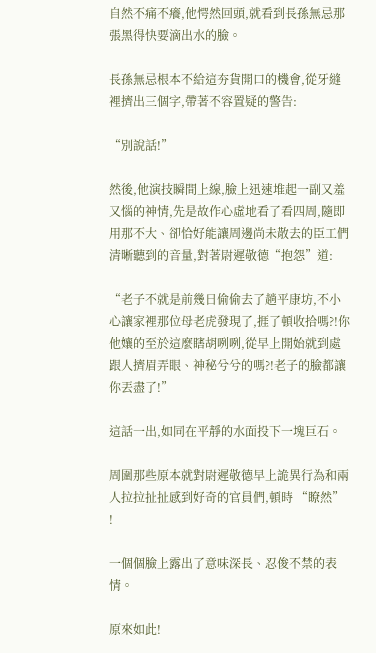自然不痛不癢,他愕然回頭,就看到長孫無忌那張黑得快要滴出水的臉。

長孫無忌根本不給這夯貨開口的機會,從牙縫裡擠出三個字,帶著不容置疑的警告:

“別說話!”

然後,他演技瞬間上線,臉上迅速堆起一副又羞又惱的神情,先是故作心虛地看了看四周,隨即用那不大、卻恰好能讓周邊尚未散去的臣工們清晰聽到的音量,對著尉遲敬德“抱怨”道:

“老子不就是前幾日偷偷去了趟平康坊,不小心讓家裡那位母老虎發現了,捱了頓收拾嗎?!你他孃的至於這麼瞎胡咧咧,從早上開始就到處跟人擠眉弄眼、神秘兮兮的嗎?!老子的臉都讓你丟盡了!”

這話一出,如同在平靜的水面投下一塊巨石。

周圍那些原本就對尉遲敬德早上詭異行為和兩人拉拉扯扯感到好奇的官員們,頓時 “瞭然” !

一個個臉上露出了意味深長、忍俊不禁的表情。

原來如此!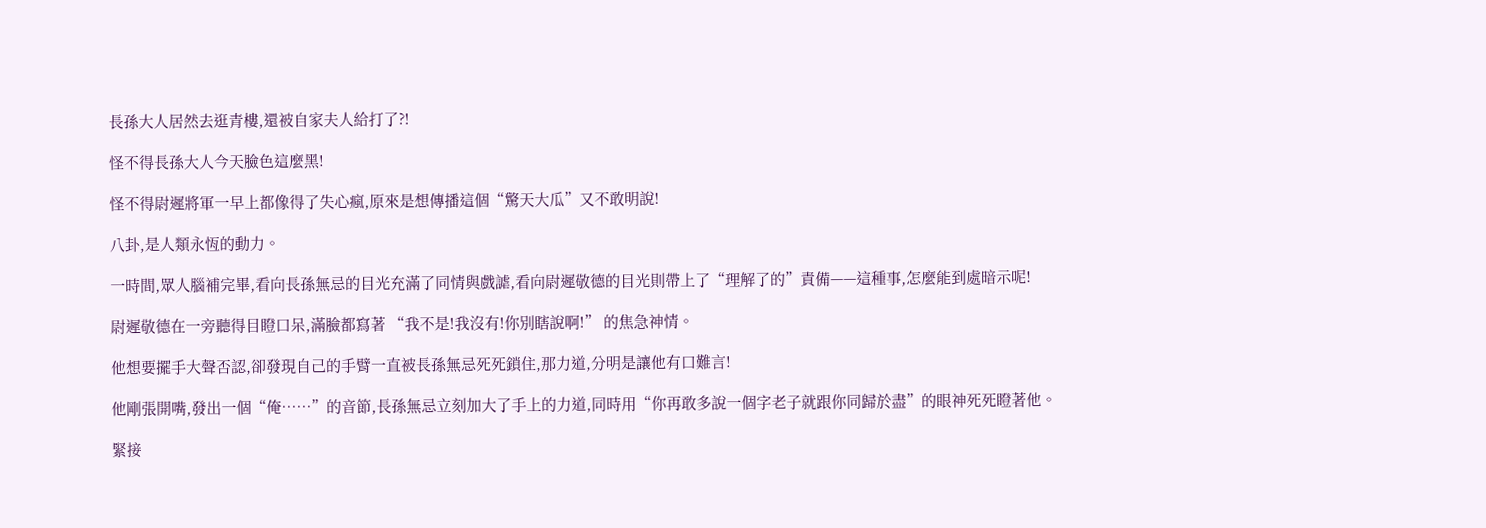長孫大人居然去逛青樓,還被自家夫人給打了?!

怪不得長孫大人今天臉色這麼黑!

怪不得尉遲將軍一早上都像得了失心瘋,原來是想傳播這個“驚天大瓜”又不敢明說!

八卦,是人類永恆的動力。

一時間,眾人腦補完畢,看向長孫無忌的目光充滿了同情與戲謔,看向尉遲敬德的目光則帶上了“理解了的”責備——這種事,怎麼能到處暗示呢!

尉遲敬德在一旁聽得目瞪口呆,滿臉都寫著 “我不是!我沒有!你別瞎說啊!” 的焦急神情。

他想要擺手大聲否認,卻發現自己的手臂一直被長孫無忌死死鎖住,那力道,分明是讓他有口難言!

他剛張開嘴,發出一個“俺……”的音節,長孫無忌立刻加大了手上的力道,同時用“你再敢多說一個字老子就跟你同歸於盡”的眼神死死瞪著他。

緊接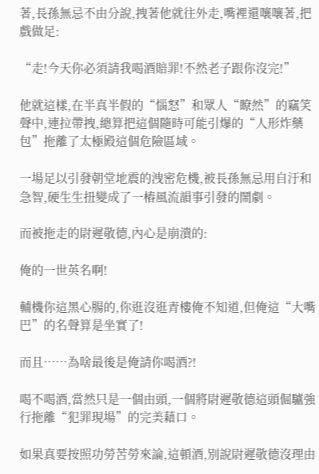著,長孫無忌不由分說,拽著他就往外走,嘴裡還嚷嚷著,把戲做足:

“走!今天你必須請我喝酒賠罪!不然老子跟你沒完!”

他就這樣,在半真半假的“惱怒”和眾人“瞭然”的竊笑聲中,連拉帶拽,總算把這個隨時可能引爆的“人形炸藥包”拖離了太極殿這個危險區域。

一場足以引發朝堂地震的洩密危機,被長孫無忌用自汙和急智,硬生生扭變成了一樁風流韻事引發的鬧劇。

而被拖走的尉遲敬德,內心是崩潰的:

俺的一世英名啊!

輔機你這黑心腸的,你逛沒逛青樓俺不知道,但俺這“大嘴巴”的名聲算是坐實了!

而且……為啥最後是俺請你喝酒?!

喝不喝酒,當然只是一個由頭,一個將尉遲敬德這頭倔驢強行拖離“犯罪現場”的完美藉口。

如果真要按照功勞苦勞來論,這頓酒,別說尉遲敬德沒理由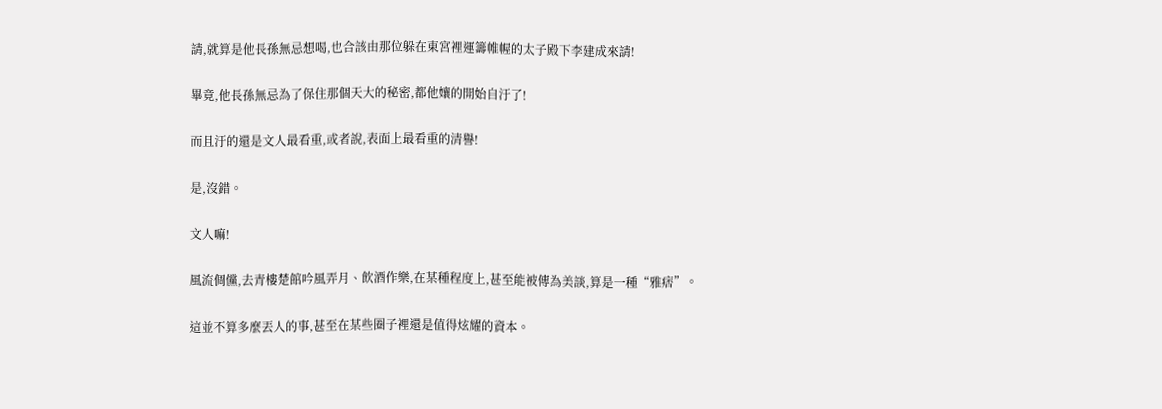請,就算是他長孫無忌想喝,也合該由那位躲在東宮裡運籌帷幄的太子殿下李建成來請!

畢竟,他長孫無忌為了保住那個天大的秘密,都他孃的開始自汙了!

而且汙的還是文人最看重,或者說,表面上最看重的清譽!

是,沒錯。

文人嘛!

風流倜儻,去青樓楚館吟風弄月、飲酒作樂,在某種程度上,甚至能被傳為美談,算是一種“雅痞”。

這並不算多麼丟人的事,甚至在某些圈子裡還是值得炫耀的資本。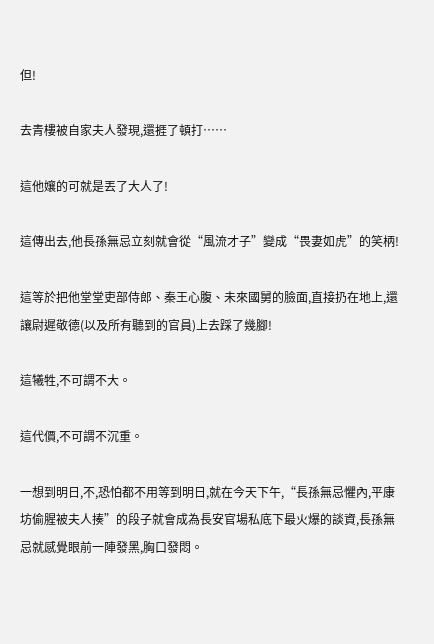但!

去青樓被自家夫人發現,還捱了頓打……

這他孃的可就是丟了大人了!

這傳出去,他長孫無忌立刻就會從“風流才子”變成“畏妻如虎”的笑柄!

這等於把他堂堂吏部侍郎、秦王心腹、未來國舅的臉面,直接扔在地上,還讓尉遲敬德(以及所有聽到的官員)上去踩了幾腳!

這犧牲,不可謂不大。

這代價,不可謂不沉重。

一想到明日,不,恐怕都不用等到明日,就在今天下午,“長孫無忌懼內,平康坊偷腥被夫人揍”的段子就會成為長安官場私底下最火爆的談資,長孫無忌就感覺眼前一陣發黑,胸口發悶。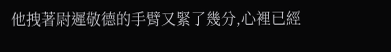他拽著尉遲敬德的手臂又緊了幾分,心裡已經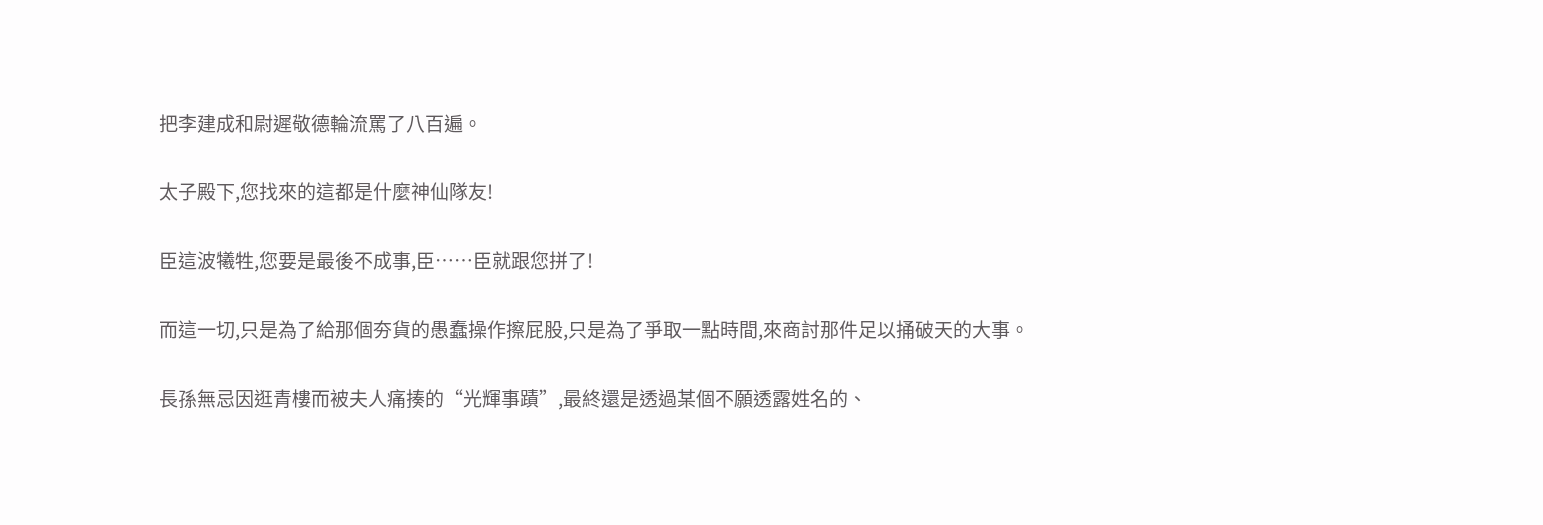把李建成和尉遲敬德輪流罵了八百遍。

太子殿下,您找來的這都是什麼神仙隊友!

臣這波犧牲,您要是最後不成事,臣……臣就跟您拼了!

而這一切,只是為了給那個夯貨的愚蠢操作擦屁股,只是為了爭取一點時間,來商討那件足以捅破天的大事。

長孫無忌因逛青樓而被夫人痛揍的“光輝事蹟”,最終還是透過某個不願透露姓名的、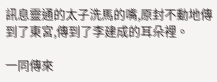訊息靈通的太子洗馬的嘴,原封不動地傳到了東宮,傳到了李建成的耳朵裡。

一同傳來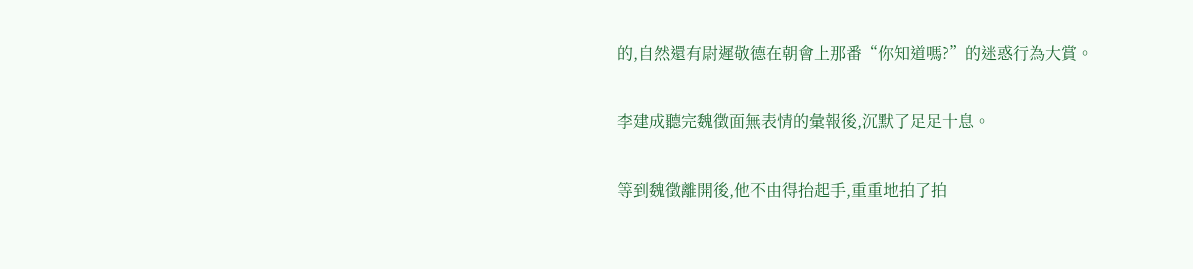的,自然還有尉遲敬德在朝會上那番“你知道嗎?”的迷惑行為大賞。

李建成聽完魏徵面無表情的彙報後,沉默了足足十息。

等到魏徵離開後,他不由得抬起手,重重地拍了拍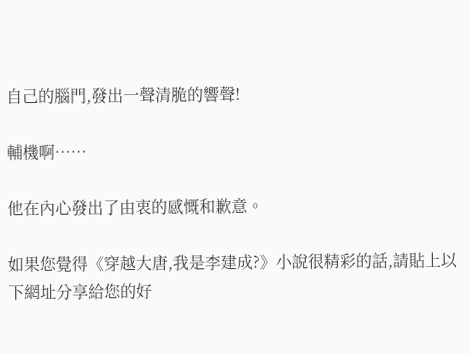自己的腦門,發出一聲清脆的響聲!

輔機啊……

他在內心發出了由衷的感慨和歉意。

如果您覺得《穿越大唐,我是李建成?》小說很精彩的話,請貼上以下網址分享給您的好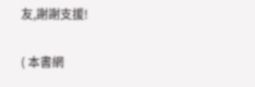友,謝謝支援!

( 本書網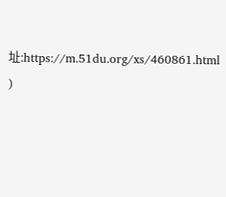址:https://m.51du.org/xs/460861.html )